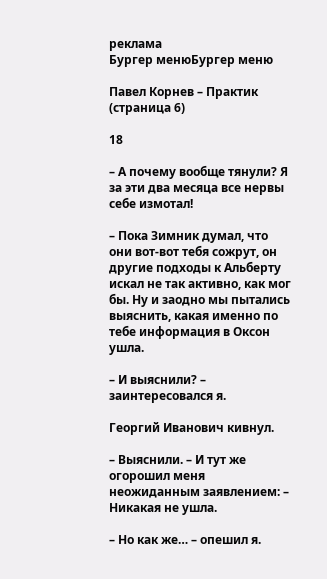реклама
Бургер менюБургер меню

Павел Корнев – Практик (страница 6)

18

– А почему вообще тянули? Я за эти два месяца все нервы себе измотал!

– Пока Зимник думал, что они вот-вот тебя сожрут, он другие подходы к Альберту искал не так активно, как мог бы. Ну и заодно мы пытались выяснить, какая именно по тебе информация в Оксон ушла.

– И выяснили? – заинтересовался я.

Георгий Иванович кивнул.

– Выяснили. – И тут же огорошил меня неожиданным заявлением: – Никакая не ушла.

– Но как же… – опешил я.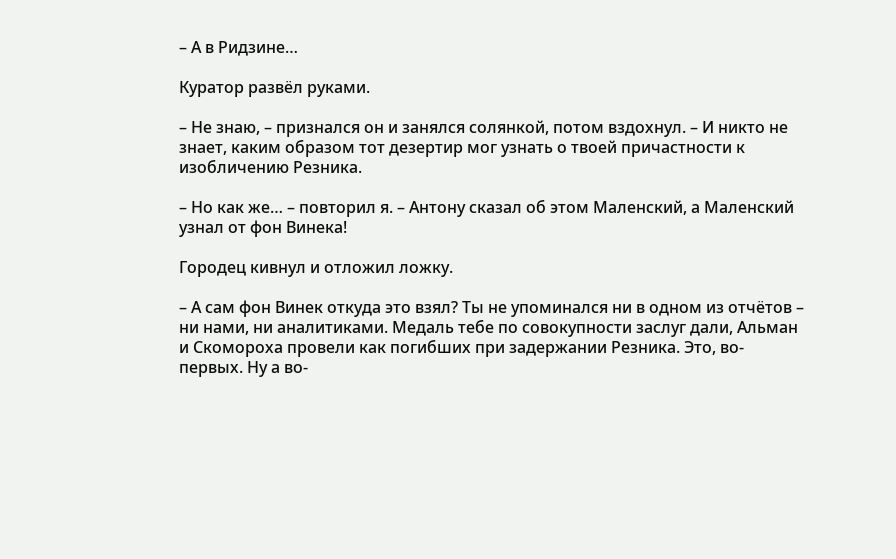– А в Ридзине…

Куратор развёл руками.

– Не знаю, – признался он и занялся солянкой, потом вздохнул. – И никто не знает, каким образом тот дезертир мог узнать о твоей причастности к изобличению Резника.

– Но как же… – повторил я. – Антону сказал об этом Маленский, а Маленский узнал от фон Винека!

Городец кивнул и отложил ложку.

– А сам фон Винек откуда это взял? Ты не упоминался ни в одном из отчётов – ни нами, ни аналитиками. Медаль тебе по совокупности заслуг дали, Альман и Скомороха провели как погибших при задержании Резника. Это, во-первых. Ну а во-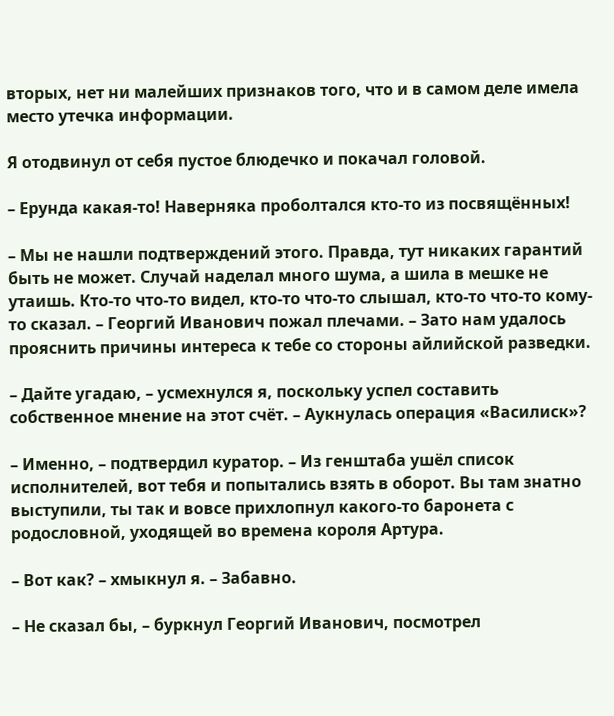вторых, нет ни малейших признаков того, что и в самом деле имела место утечка информации.

Я отодвинул от себя пустое блюдечко и покачал головой.

– Ерунда какая-то! Наверняка проболтался кто-то из посвящённых!

– Мы не нашли подтверждений этого. Правда, тут никаких гарантий быть не может. Случай наделал много шума, а шила в мешке не утаишь. Кто-то что-то видел, кто-то что-то слышал, кто-то что-то кому-то сказал. – Георгий Иванович пожал плечами. – Зато нам удалось прояснить причины интереса к тебе со стороны айлийской разведки.

– Дайте угадаю, – усмехнулся я, поскольку успел составить собственное мнение на этот счёт. – Аукнулась операция «Василиск»?

– Именно, – подтвердил куратор. – Из генштаба ушёл список исполнителей, вот тебя и попытались взять в оборот. Вы там знатно выступили, ты так и вовсе прихлопнул какого-то баронета с родословной, уходящей во времена короля Артура.

– Вот как? – хмыкнул я. – Забавно.

– Не сказал бы, – буркнул Георгий Иванович, посмотрел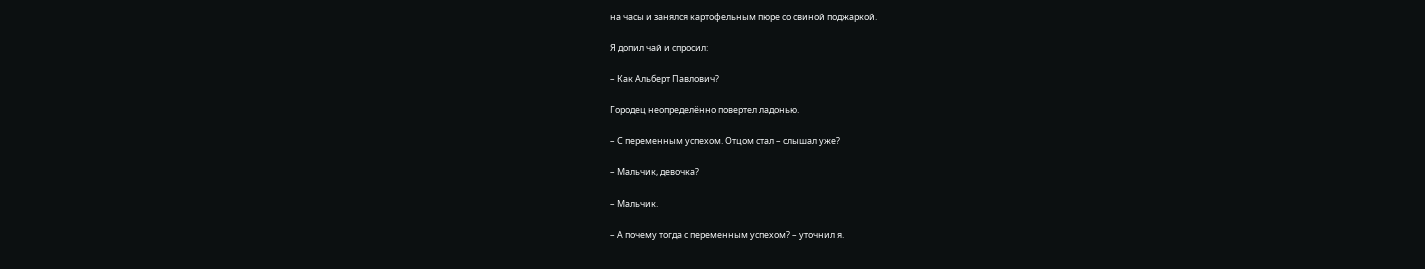на часы и занялся картофельным пюре со свиной поджаркой.

Я допил чай и спросил:

– Как Альберт Павлович?

Городец неопределённо повертел ладонью.

– С переменным успехом. Отцом стал – слышал уже?

– Мальчик, девочка?

– Мальчик.

– А почему тогда с переменным успехом? – уточнил я.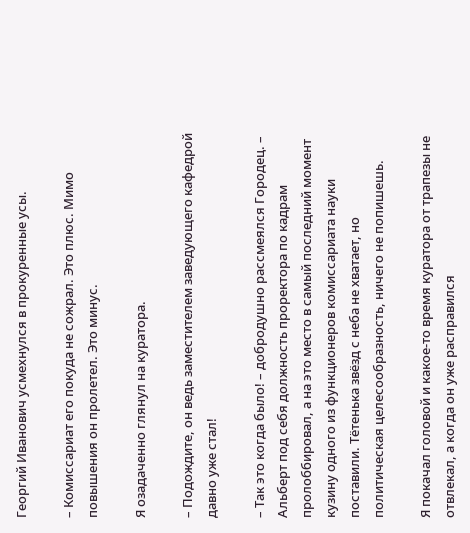Георгий Иванович усмехнулся в прокуренные усы.

– Комиссариат его покуда не сожрал. Это плюс. Мимо повышения он пролетел. Это минус.

Я озадаченно глянул на куратора.

– Подождите, он ведь заместителем заведующего кафедрой давно уже стал!

– Так это когда было! – добродушно рассмеялся Городец. – Альберт под себя должность проректора по кадрам пролоббировал, а на это место в самый последний момент кузину одного из функционеров комиссариата науки поставили. Тётенька звёзд с неба не хватает, но политическая целесообразность, ничего не попишешь.

Я покачал головой и какое-то время куратора от трапезы не отвлекал, а когда он уже расправился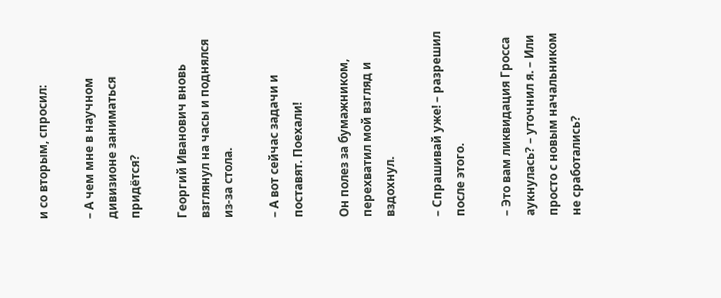и со вторым, спросил:

– А чем мне в научном дивизионе заниматься придётся?

Георгий Иванович вновь взглянул на часы и поднялся из-за стола.

– А вот сейчас задачи и поставят. Поехали!

Он полез за бумажником, перехватил мой взгляд и вздохнул.

– Спрашивай уже! – разрешил после этого.

– Это вам ликвидация Гросса аукнулась? – уточнил я. – Или просто с новым начальником не сработались?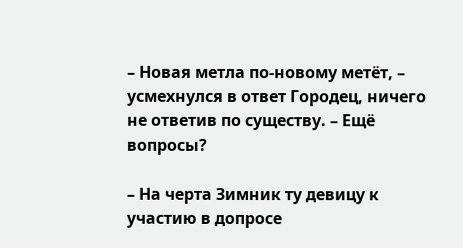– Новая метла по-новому метёт, – усмехнулся в ответ Городец, ничего не ответив по существу. – Ещё вопросы?

– На черта Зимник ту девицу к участию в допросе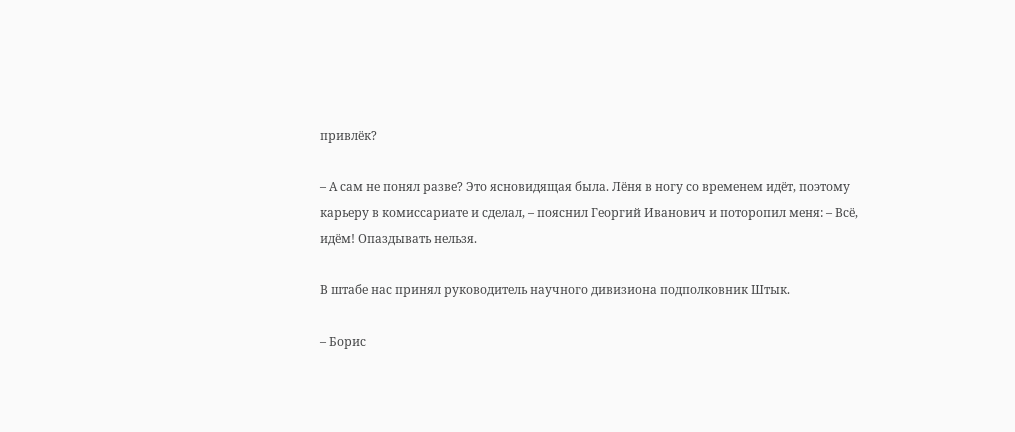привлёк?

– А сам не понял разве? Это ясновидящая была. Лёня в ногу со временем идёт, поэтому карьеру в комиссариате и сделал, – пояснил Георгий Иванович и поторопил меня: – Всё, идём! Опаздывать нельзя.

В штабе нас принял руководитель научного дивизиона подполковник Штык.

– Борис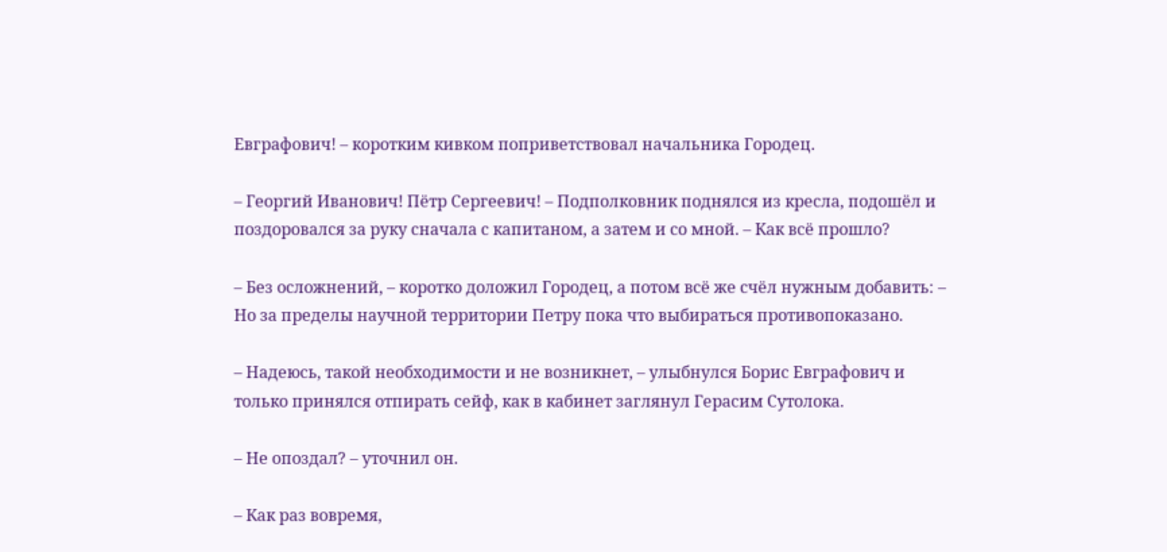Евграфович! – коротким кивком поприветствовал начальника Городец.

– Георгий Иванович! Пётр Сергеевич! – Подполковник поднялся из кресла, подошёл и поздоровался за руку сначала с капитаном, а затем и со мной. – Как всё прошло?

– Без осложнений, – коротко доложил Городец, а потом всё же счёл нужным добавить: – Но за пределы научной территории Петру пока что выбираться противопоказано.

– Надеюсь, такой необходимости и не возникнет, – улыбнулся Борис Евграфович и только принялся отпирать сейф, как в кабинет заглянул Герасим Сутолока.

– Не опоздал? – уточнил он.

– Как раз вовремя,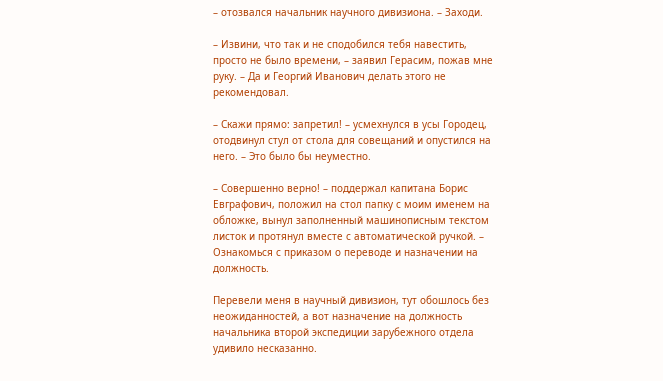– отозвался начальник научного дивизиона. – Заходи.

– Извини, что так и не сподобился тебя навестить, просто не было времени, – заявил Герасим, пожав мне руку. – Да и Георгий Иванович делать этого не рекомендовал.

– Скажи прямо: запретил! – усмехнулся в усы Городец, отодвинул стул от стола для совещаний и опустился на него. – Это было бы неуместно.

– Совершенно верно! – поддержал капитана Борис Евграфович, положил на стол папку с моим именем на обложке, вынул заполненный машинописным текстом листок и протянул вместе с автоматической ручкой. – Ознакомься с приказом о переводе и назначении на должность.

Перевели меня в научный дивизион, тут обошлось без неожиданностей, а вот назначение на должность начальника второй экспедиции зарубежного отдела удивило несказанно.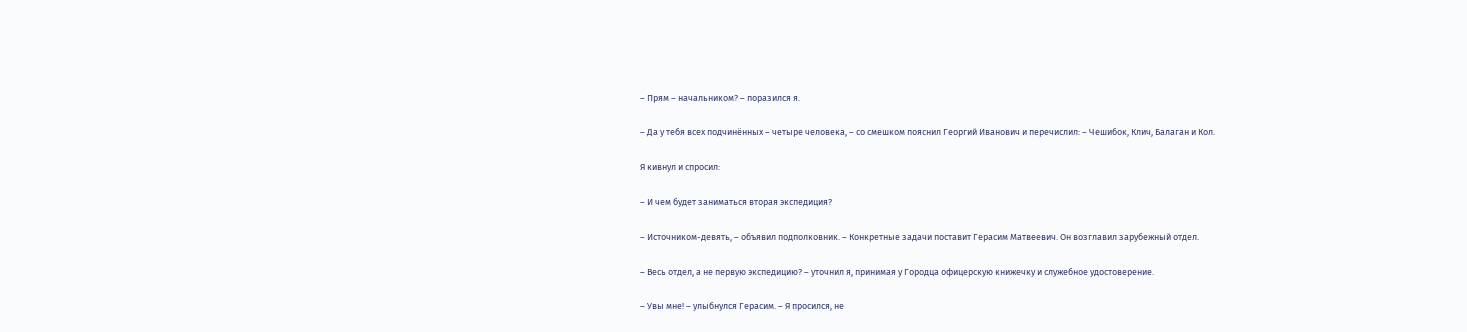– Прям – начальником? – поразился я.

– Да у тебя всех подчинённых – четыре человека, – со смешком пояснил Георгий Иванович и перечислил: – Чешибок, Клич, Балаган и Кол.

Я кивнул и спросил:

– И чем будет заниматься вторая экспедиция?

– Источником-девять, – объявил подполковник. – Конкретные задачи поставит Герасим Матвеевич. Он возглавил зарубежный отдел.

– Весь отдел, а не первую экспедицию? – уточнил я, принимая у Городца офицерскую книжечку и служебное удостоверение.

– Увы мне! – улыбнулся Герасим. – Я просился, не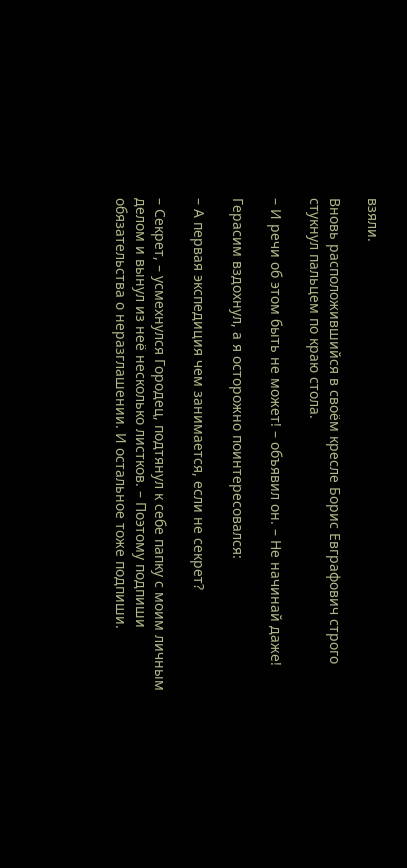взяли.

Вновь расположившийся в своём кресле Борис Евграфович строго стукнул пальцем по краю стола.

– И речи об этом быть не может! – объявил он. – Не начинай даже!

Герасим вздохнул, а я осторожно поинтересовался:

– А первая экспедиция чем занимается, если не секрет?

– Секрет, – усмехнулся Городец, подтянул к себе папку с моим личным делом и вынул из неё несколько листков. – Поэтому подпиши обязательства о неразглашении. И остальное тоже подпиши.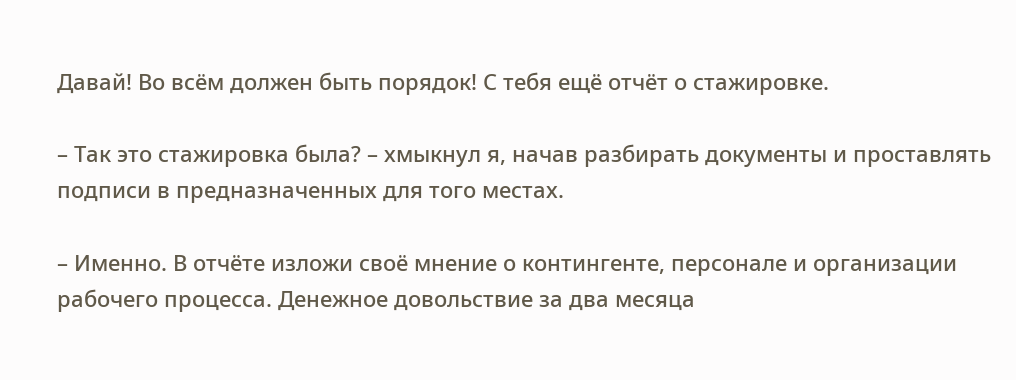Давай! Во всём должен быть порядок! С тебя ещё отчёт о стажировке.

– Так это стажировка была? – хмыкнул я, начав разбирать документы и проставлять подписи в предназначенных для того местах.

– Именно. В отчёте изложи своё мнение о контингенте, персонале и организации рабочего процесса. Денежное довольствие за два месяца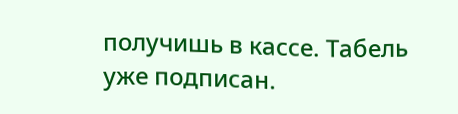получишь в кассе. Табель уже подписан.